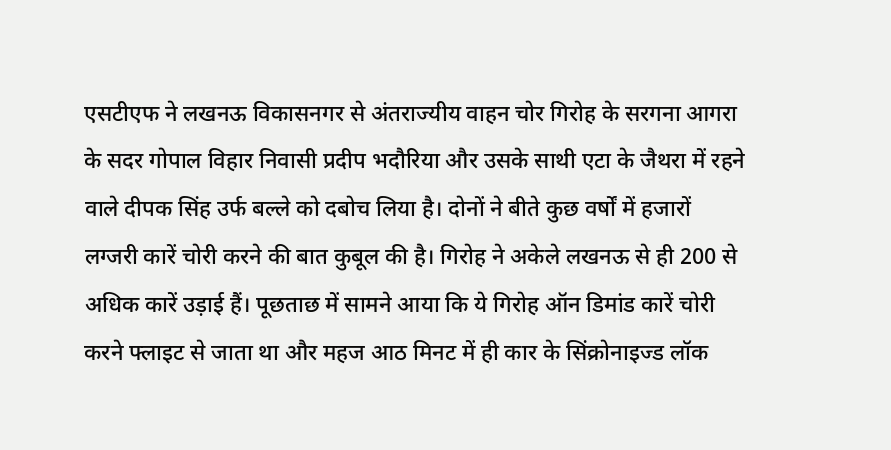एसटीएफ ने लखनऊ विकासनगर से अंतराज्यीय वाहन चोर गिरोह के सरगना आगरा के सदर गोपाल विहार निवासी प्रदीप भदौरिया और उसके साथी एटा के जैथरा में रहने वाले दीपक सिंह उर्फ बल्ले को दबोच लिया है। दोनों ने बीते कुछ वर्षों में हजारों लग्जरी कारें चोरी करने की बात कुबूल की है। गिरोह ने अकेले लखनऊ से ही 200 से अधिक कारें उड़ाई हैं। पूछताछ में सामने आया कि ये गिरोह ऑन डिमांड कारें चोरी करने फ्लाइट से जाता था और महज आठ मिनट में ही कार के सिंक्रोनाइज्ड लॉक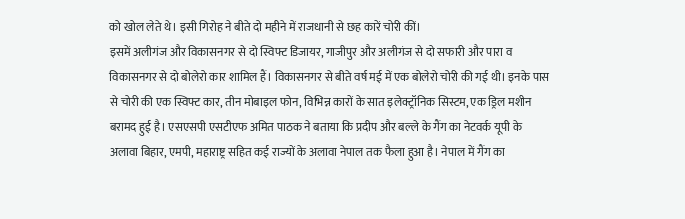को खोल लेते थे। इसी गिरोह ने बीते दो महीने में राजधानी से छह कारें चोरी कीं।
इसमें अलीगंज और विकासनगर से दो स्विफ्ट डिजायर, गाजीपुर और अलीगंज से दो सफारी और पारा व विकासनगर से दो बोलेरो कार शामिल हैं। विकासनगर से बीते वर्ष मई में एक बोलेरो चोरी की गई थी। इनके पास से चोरी की एक स्विफ्ट कार, तीन मोबाइल फोन, विभिन्न कारों के सात इलेक्ट्रॉनिक सिस्टम, एक ड्रिल मशीन बरामद हुई है। एसएसपी एसटीएफ अमित पाठक ने बताया कि प्रदीप और बल्ले के गैंग का नेटवर्क यूपी के अलावा बिहार, एमपी, महाराष्ट्र सहित कई राज्यों के अलावा नेपाल तक फैला हुआ है। नेपाल में गैंग का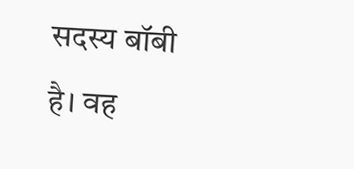सदस्य बॉबी है। वह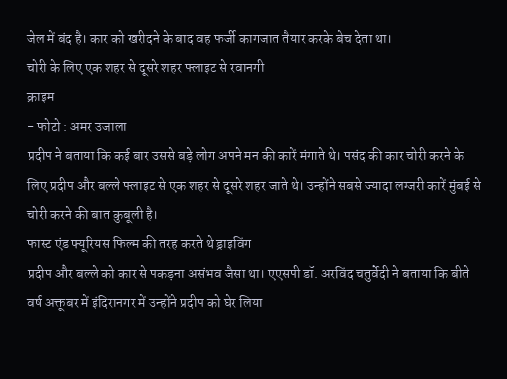जेल में बंद है। कार को खरीदने के बाद वह फर्जी कागजात तैयार करके बेच देता था।
चोरी के लिए एक शहर से दूसरे शहर फ्लाइट से रवानगी
क्राइम
- फोटो : अमर उजाला
प्रदीप ने बताया कि कई बार उससे बड़े लोग अपने मन की कारें मंगाते थे। पसंद की कार चोरी करने के लिए प्रदीप और बल्ले फ्लाइट से एक शहर से दूसरे शहर जाते थे। उन्होंने सबसे ज्यादा लग्जरी कारें मुंबई से चोरी करने की बात कुबूली है।
फास्ट एंड फ्यूरियस फिल्म की तरह करते थे ड्राइविंग
प्रदीप और बल्ले को कार से पकड़ना असंभव जैसा था। एएसपी डॉ. अरविंद चतुर्वेदी ने बताया कि बीते वर्ष अक्तूबर में इंदिरानगर में उन्होंने प्रदीप को घेर लिया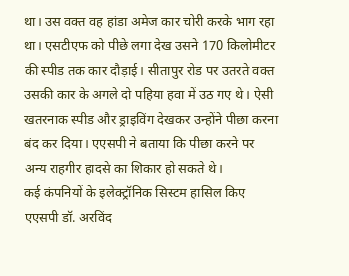था। उस वक्त वह हांडा अमेज कार चोरी करके भाग रहा था। एसटीएफ को पीछे लगा देख उसने 170 किलोमीटर की स्पीड तक कार दौड़ाई। सीतापुर रोड पर उतरते वक्त उसकी कार के अगले दो पहिया हवा में उठ गए थे। ऐसी खतरनाक स्पीड और ड्राइविंग देखकर उन्होंने पीछा करना बंद कर दिया। एएसपी ने बताया कि पीछा करने पर अन्य राहगीर हादसे का शिकार हो सकते थे।
कई कंपनियों के इलेक्ट्रॉनिक सिस्टम हासिल किए
एएसपी डॉ. अरविंद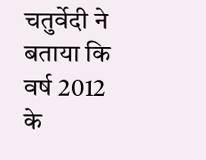चतुर्वेदी ने बताया कि वर्ष 2012 के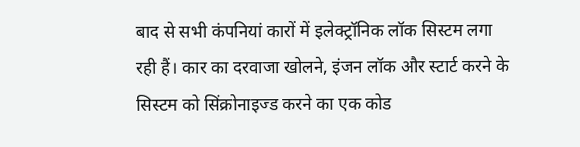बाद से सभी कंपनियां कारों में इलेक्ट्रॉनिक लॉक सिस्टम लगा रही हैं। कार का दरवाजा खोलने, इंजन लॉक और स्टार्ट करने के सिस्टम को सिंक्रोनाइज्ड करने का एक कोड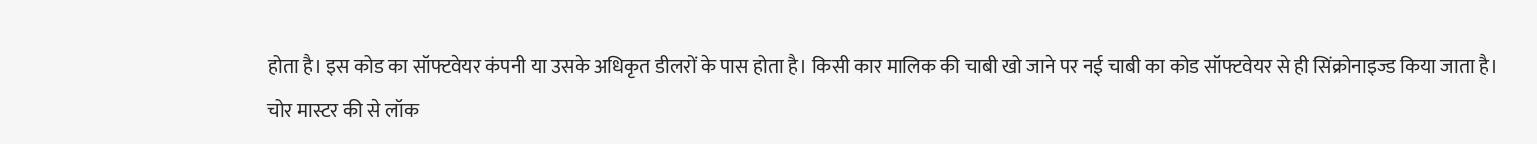होता है। इस कोड का सॉफ्टवेयर कंपनी या उसके अधिकृत डीलरों के पास होता है। किसी कार मालिक की चाबी खो जाने पर नई चाबी का कोड सॉफ्टवेयर से ही सिंक्रोनाइज्ड किया जाता है।
चोर मास्टर की से लॉक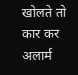खोलते तो कार कर अलार्म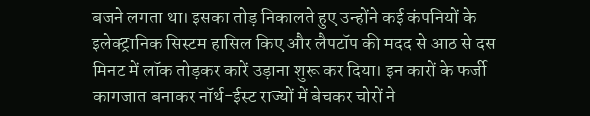बजने लगता था। इसका तोड़ निकालते हुए उन्होंने कई कंपनियों के इलेक्ट्रानिक सिस्टम हासिल किए और लैपटॉप की मदद से आठ से दस मिनट में लॉक तोड़कर कारें उड़ाना शुरू कर दिया। इन कारों के फर्जी कागजात बनाकर नॉर्थ-ईस्ट राज्यों में बेचकर चोरों ने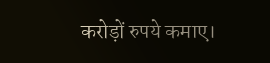करोड़ों रुपये कमाए।